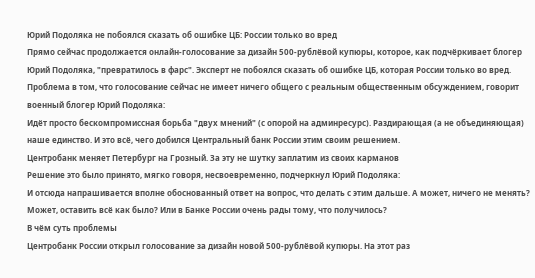Юрий Подоляка не побоялся сказать об ошибке ЦБ: России только во вред
Прямо сейчас продолжается онлайн-голосование за дизайн 500-рублёвой купюры, которое, как подчёркивает блогер Юрий Подоляка, "превратилось в фарс". Эксперт не побоялся сказать об ошибке ЦБ, которая России только во вред.
Проблема в том, что голосование сейчас не имеет ничего общего с реальным общественным обсуждением, говорит военный блогер Юрий Подоляка:
Идёт просто бескомпромиссная борьба "двух мнений" (с опорой на админресурс). Раздирающая (а не объединяющая) наше единство. И это всё, чего добился Центральный банк России этим своим решением.
Центробанк меняет Петербург на Грозный. За эту не шутку заплатим из своих карманов
Решение это было принято, мягко говоря, несвоевременно, подчеркнул Юрий Подоляка:
И отсюда напрашивается вполне обоснованный ответ на вопрос, что делать с этим дальше. А может, ничего не менять? Может, оставить всё как было? Или в Банке России очень рады тому, что получилось?
В чём суть проблемы
Центробанк России открыл голосование за дизайн новой 500-рублёвой купюры. На этот раз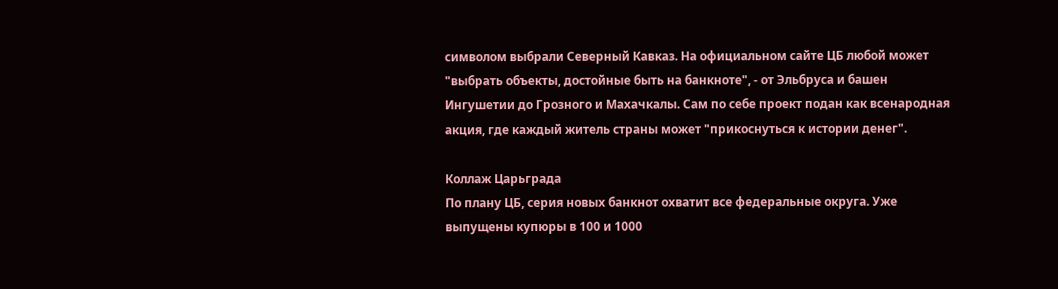символом выбрали Северный Кавказ. На официальном сайте ЦБ любой может "выбрать объекты, достойные быть на банкноте", - от Эльбруса и башен Ингушетии до Грозного и Махачкалы. Сам по себе проект подан как всенародная акция, где каждый житель страны может "прикоснуться к истории денег".

Коллаж Царьграда
По плану ЦБ, серия новых банкнот охватит все федеральные округа. Уже выпущены купюры в 100 и 1000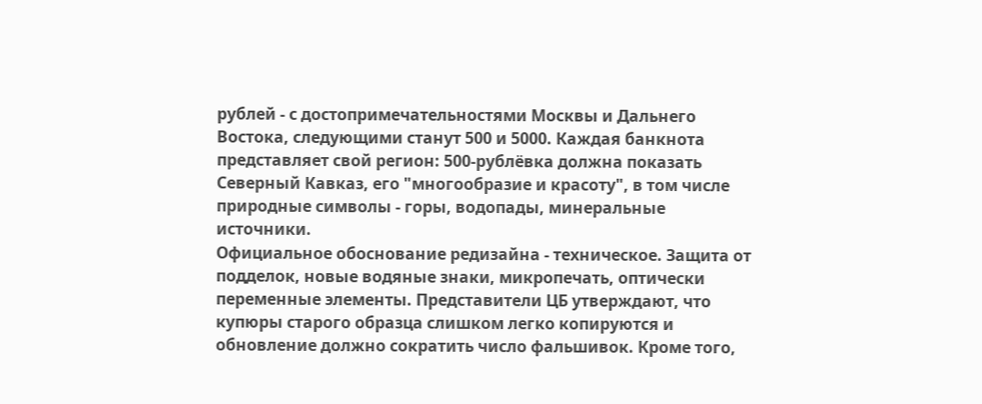рублей - с достопримечательностями Москвы и Дальнего Востока, следующими станут 500 и 5000. Каждая банкнота представляет свой регион: 500-рублёвка должна показать Северный Кавказ, его "многообразие и красоту", в том числе природные символы - горы, водопады, минеральные источники.
Официальное обоснование редизайна - техническое. Защита от подделок, новые водяные знаки, микропечать, оптически переменные элементы. Представители ЦБ утверждают, что купюры старого образца слишком легко копируются и обновление должно сократить число фальшивок. Кроме того,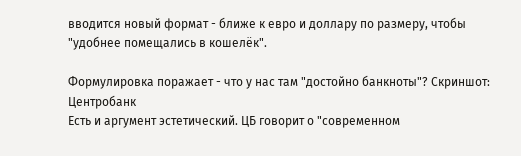вводится новый формат - ближе к евро и доллару по размеру, чтобы "удобнее помещались в кошелёк".

Формулировка поражает - что у нас там "достойно банкноты"? Скриншот: Центробанк
Есть и аргумент эстетический. ЦБ говорит о "современном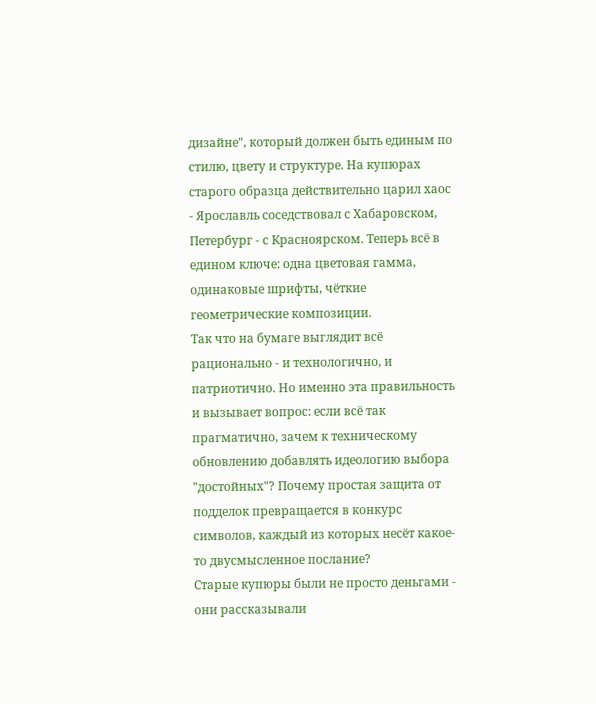дизайне", который должен быть единым по стилю, цвету и структуре. На купюрах старого образца действительно царил хаос - Ярославль соседствовал с Хабаровском, Петербург - с Красноярском. Теперь всё в едином ключе: одна цветовая гамма, одинаковые шрифты, чёткие геометрические композиции.
Так что на бумаге выглядит всё рационально - и технологично, и патриотично. Но именно эта правильность и вызывает вопрос: если всё так прагматично, зачем к техническому обновлению добавлять идеологию выбора "достойных"? Почему простая защита от подделок превращается в конкурс символов, каждый из которых несёт какое-то двусмысленное послание?
Старые купюры были не просто деньгами - они рассказывали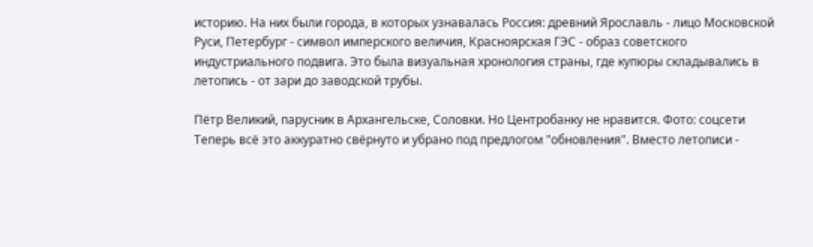историю. На них были города, в которых узнавалась Россия: древний Ярославль - лицо Московской Руси, Петербург - символ имперского величия, Красноярская ГЭС - образ советского индустриального подвига. Это была визуальная хронология страны, где купюры складывались в летопись - от зари до заводской трубы.

Пётр Великий, парусник в Архангельске, Соловки. Но Центробанку не нравится. Фото: соцсети
Теперь всё это аккуратно свёрнуто и убрано под предлогом "обновления". Вместо летописи -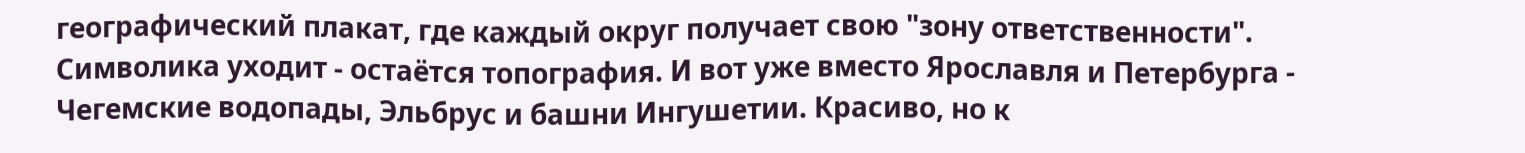географический плакат, где каждый округ получает свою "зону ответственности". Символика уходит - остаётся топография. И вот уже вместо Ярославля и Петербурга - Чегемские водопады, Эльбрус и башни Ингушетии. Красиво, но к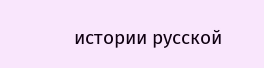истории русской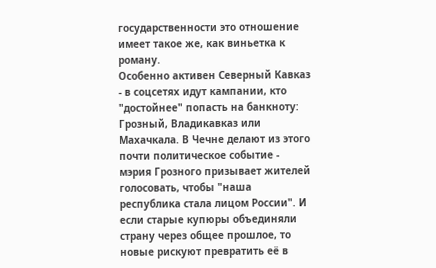государственности это отношение имеет такое же, как виньетка к роману.
Особенно активен Северный Кавказ - в соцсетях идут кампании, кто "достойнее" попасть на банкноту: Грозный, Владикавказ или Махачкала. В Чечне делают из этого почти политическое событие - мэрия Грозного призывает жителей голосовать, чтобы "наша республика стала лицом России". И если старые купюры объединяли страну через общее прошлое, то новые рискуют превратить её в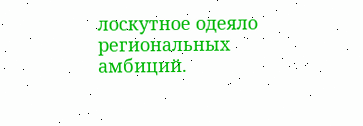лоскутное одеяло региональных амбиций.